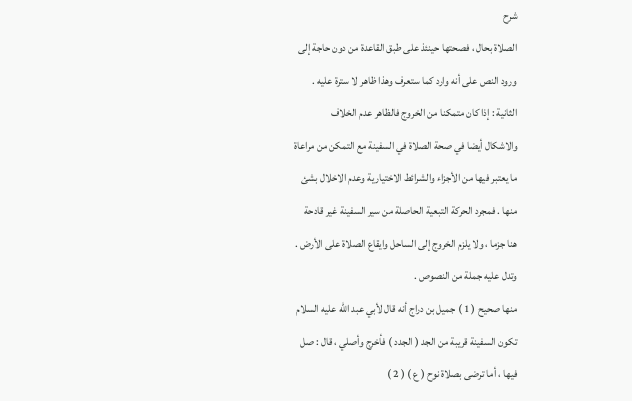شرح
الصلاة بحال ، فصحتها حينئذ على طبق القاعدة من دون حاجة إلى
ورود النص على أنه وارد كما ستعرف وهذا ظاهر لا سترة عليه .
الثانية : إذا كان متمكنا من الخروج فالظاهر عدم الخلاف
والاشكال أيضا في صحة الصلاة في السفينة مع التمكن من مراعاة
ما يعتبر فيها من الأجزاء والشرائط الاختيارية وعدم الاخلال بشئ
منها . فمجرد الحركة التبعية الحاصلة من سير السفينة غير قادحة
هنا جزما ، ولا يلزم الخروج إلى الساحل وايقاع الصلاة على الأرض .
وتدل عليه جملة من النصوص .
منها صحيح ( 1 ) جميل بن دراج أنه قال لأبي عبد الله عليه السلام
تكون السفينة قريبة من الجد ( الجدد ) فأخرج وأصلي ، قال : صل
فيها ، أما ترضى بصلاة نوح ( ع ) ( 2 )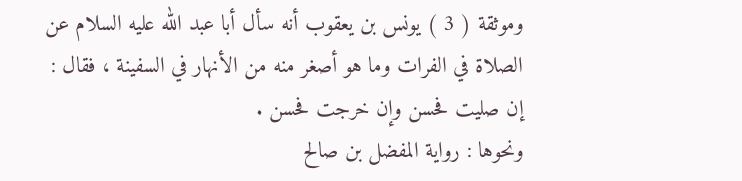وموثقة ( 3 ) يونس بن يعقوب أنه سأل أبا عبد الله عليه السلام عن
الصلاة في الفرات وما هو أصغر منه من الأنهار في السفينة ، فقال :
إن صليت فحسن وإن خرجت فحسن .
ونحوها : رواية المفضل بن صالح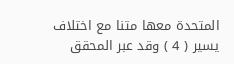المتحدة معها متنا مع اختلاف
يسير ( 4 ) وقد عبر المحقق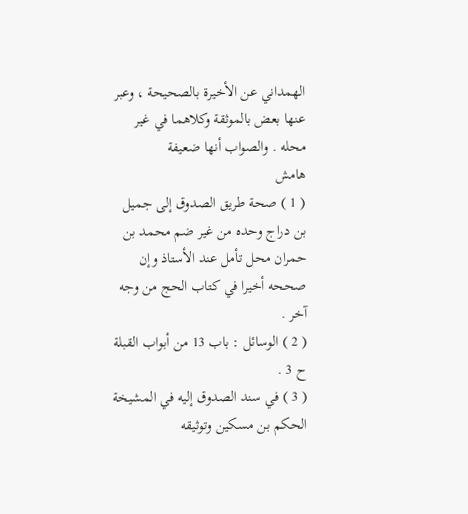الهمداني عن الأخيرة بالصحيحة ، وعبر
عنها بعض بالموثقة وكلاهما في غير محله . والصواب أنها ضعيفة
هامش
( 1 ) صحة طريق الصدوق إلى جميل بن دراج وحده من غير ضم محمد بن
حمران محل تأمل عند الأستاذ وإن صححه أخيرا في كتاب الحج من وجه آخر .
( 2 ) الوسائل : باب 13 من أبواب القبلة ح 3 .
( 3 ) في سند الصدوق إليه في المشيخة الحكم بن مسكين وتوثيقه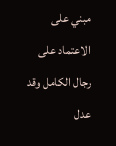مبني على الاعتماد على رجال الكامل وقد عدل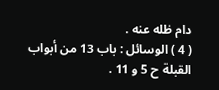دام ظله عنه .
( 4 ) الوسائل : باب 13 من أبواب القبلة ح 5 و 11 .